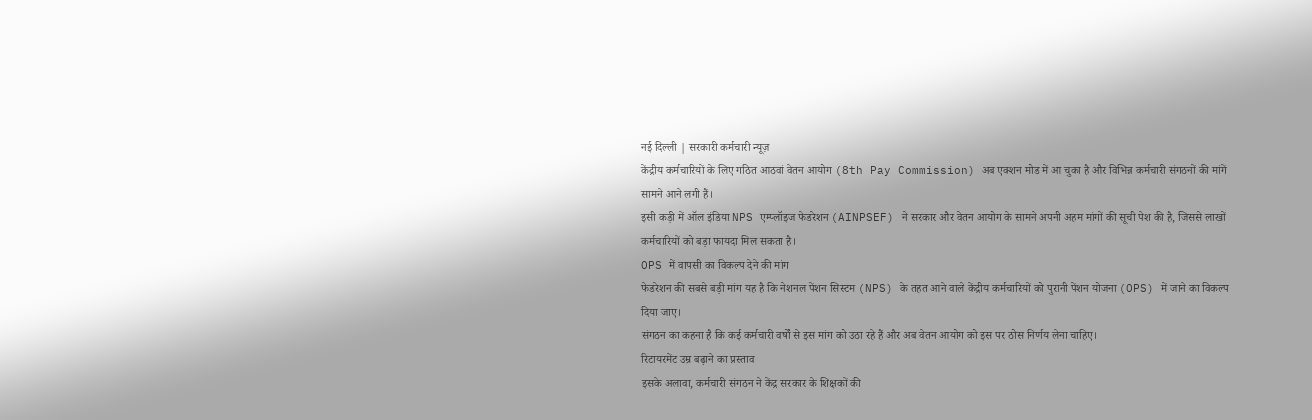नई दिल्ली | सरकारी कर्मचारी न्यूज़
केंद्रीय कर्मचारियों के लिए गठित आठवां वेतन आयोग (8th Pay Commission) अब एक्शन मोड में आ चुका है और विभिन्न कर्मचारी संगठनों की मांगें सामने आने लगी हैं।
इसी कड़ी में ऑल इंडिया NPS एम्प्लॉइज फेडरेशन (AINPSEF) ने सरकार और वेतन आयोग के सामने अपनी अहम मांगों की सूची पेश की है, जिससे लाखों कर्मचारियों को बड़ा फायदा मिल सकता है।
OPS में वापसी का विकल्प देने की मांग
फेडरेशन की सबसे बड़ी मांग यह है कि नेशनल पेंशन सिस्टम (NPS) के तहत आने वाले केंद्रीय कर्मचारियों को पुरानी पेंशन योजना (OPS) में जाने का विकल्प दिया जाए।
संगठन का कहना है कि कई कर्मचारी वर्षों से इस मांग को उठा रहे हैं और अब वेतन आयोग को इस पर ठोस निर्णय लेना चाहिए।
रिटायरमेंट उम्र बढ़ाने का प्रस्ताव
इसके अलावा, कर्मचारी संगठन ने केंद्र सरकार के शिक्षकों की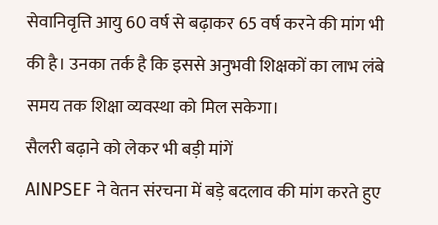सेवानिवृत्ति आयु 60 वर्ष से बढ़ाकर 65 वर्ष करने की मांग भी की है। उनका तर्क है कि इससे अनुभवी शिक्षकों का लाभ लंबे समय तक शिक्षा व्यवस्था को मिल सकेगा।
सैलरी बढ़ाने को लेकर भी बड़ी मांगें
AINPSEF ने वेतन संरचना में बड़े बदलाव की मांग करते हुए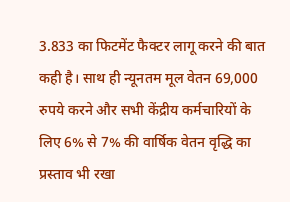3.833 का फिटमेंट फैक्टर लागू करने की बात कही है। साथ ही न्यूनतम मूल वेतन 69,000 रुपये करने और सभी केंद्रीय कर्मचारियों के लिए 6% से 7% की वार्षिक वेतन वृद्धि का प्रस्ताव भी रखा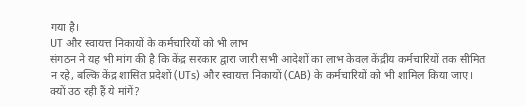गया है।
UT और स्वायत्त निकायों के कर्मचारियों को भी लाभ
संगठन ने यह भी मांग की है कि केंद्र सरकार द्वारा जारी सभी आदेशों का लाभ केवल केंद्रीय कर्मचारियों तक सीमित न रहे, बल्कि केंद्र शासित प्रदेशों (UTs) और स्वायत्त निकायों (CAB) के कर्मचारियों को भी शामिल किया जाए।
क्यों उठ रही हैं ये मांगें?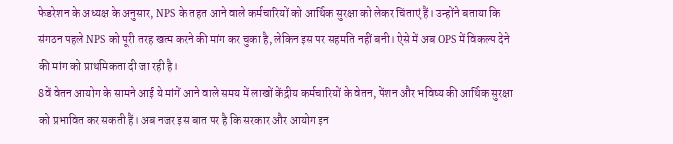फेडरेशन के अध्यक्ष के अनुसार, NPS के तहत आने वाले कर्मचारियों को आर्थिक सुरक्षा को लेकर चिंताएं हैं। उन्होंने बताया कि संगठन पहले NPS को पूरी तरह खत्म करने की मांग कर चुका है, लेकिन इस पर सहमति नहीं बनी। ऐसे में अब OPS में विकल्प देने की मांग को प्राथमिकता दी जा रही है।
8वें वेतन आयोग के सामने आई ये मांगें आने वाले समय में लाखों केंद्रीय कर्मचारियों के वेतन, पेंशन और भविष्य की आर्थिक सुरक्षा को प्रभावित कर सकती हैं। अब नजर इस बात पर है कि सरकार और आयोग इन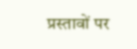प्रस्तावों पर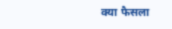क्या फैसला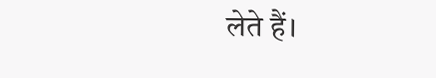लेते हैं।